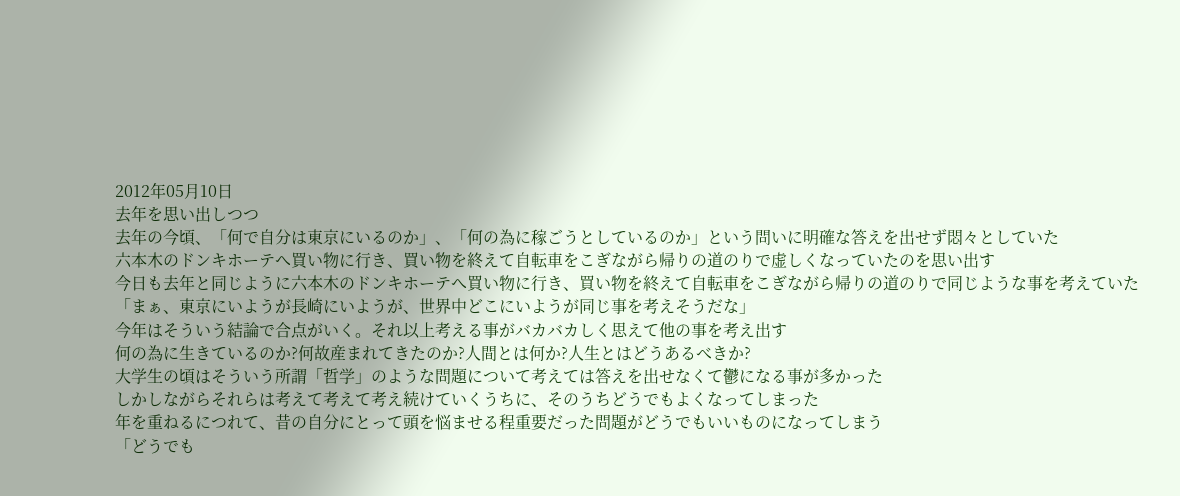2012年05月10日
去年を思い出しつつ
去年の今頃、「何で自分は東京にいるのか」、「何の為に稼ごうとしているのか」という問いに明確な答えを出せず悶々としていた
六本木のドンキホーテへ買い物に行き、買い物を終えて自転車をこぎながら帰りの道のりで虚しくなっていたのを思い出す
今日も去年と同じように六本木のドンキホーテへ買い物に行き、買い物を終えて自転車をこぎながら帰りの道のりで同じような事を考えていた
「まぁ、東京にいようが長崎にいようが、世界中どこにいようが同じ事を考えそうだな」
今年はそういう結論で合点がいく。それ以上考える事がバカバカしく思えて他の事を考え出す
何の為に生きているのか?何故産まれてきたのか?人間とは何か?人生とはどうあるべきか?
大学生の頃はそういう所謂「哲学」のような問題について考えては答えを出せなくて鬱になる事が多かった
しかしながらそれらは考えて考えて考え続けていくうちに、そのうちどうでもよくなってしまった
年を重ねるにつれて、昔の自分にとって頭を悩ませる程重要だった問題がどうでもいいものになってしまう
「どうでも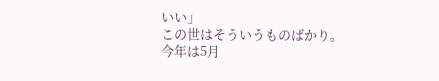いい」
この世はそういうものばかり。
今年は5月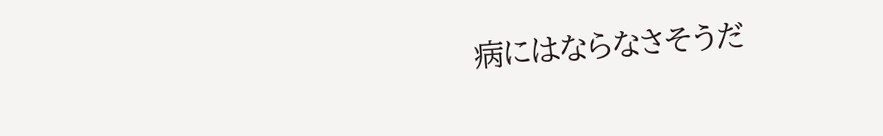病にはならなさそうだ